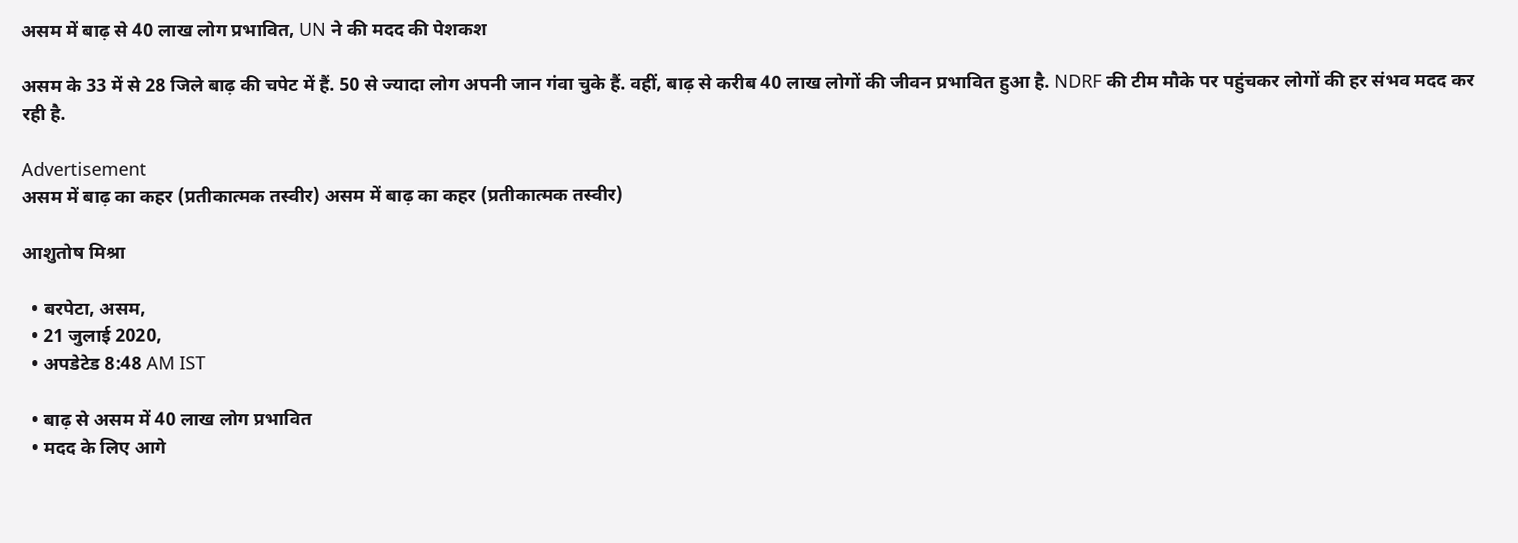असम में बाढ़ से 40 लाख लोग प्रभावित, UN ने की मदद की पेशकश

असम के 33 में से 28 जिले बाढ़ की चपेट में हैं. 50 से ज्यादा लोग अपनी जान गंवा चुके हैं. वहीं, बाढ़ से करीब 40 लाख लोगों की जीवन प्रभावित हुआ है. NDRF की टीम मौके पर पहुंचकर लोगों की हर संभव मदद कर रही है.

Advertisement
असम में बाढ़ का कहर (प्रतीकात्मक तस्वीर) असम में बाढ़ का कहर (प्रतीकात्मक तस्वीर)

आशुतोष मिश्रा

  • बरपेटा, असम,
  • 21 जुलाई 2020,
  • अपडेटेड 8:48 AM IST

  • बाढ़ से असम में 40 लाख लोग प्रभावित
  • मदद के लिए आगे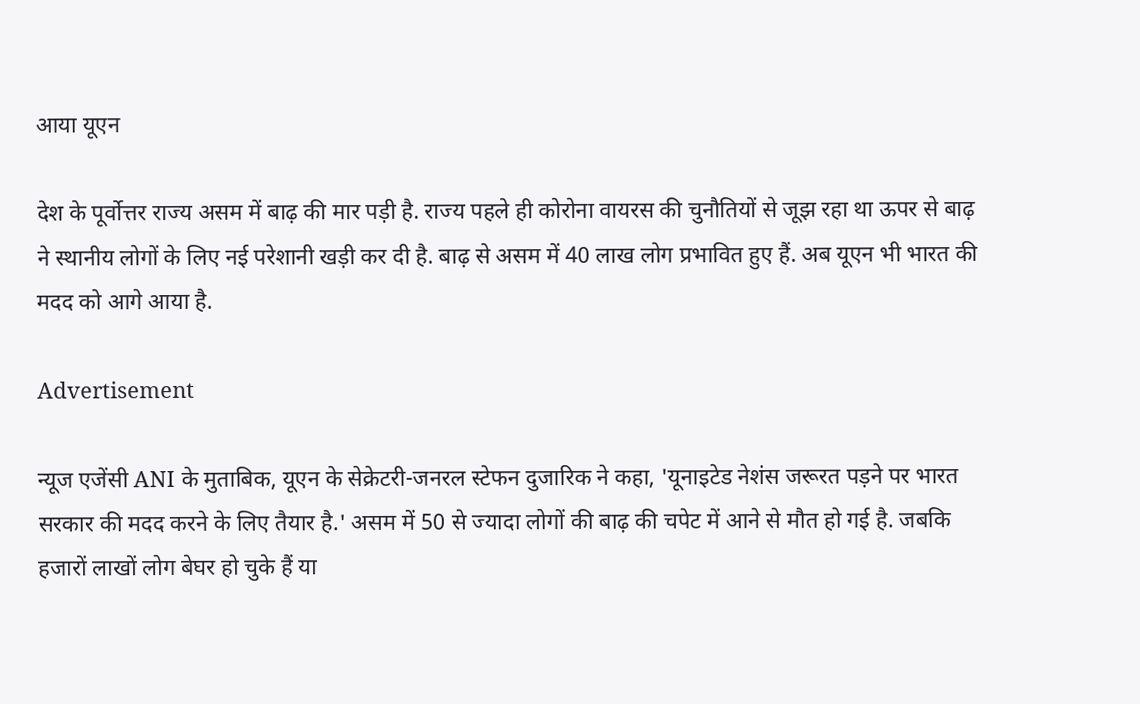आया यूएन

देश के पूर्वोत्तर राज्य असम में बाढ़ की मार पड़ी है. राज्य पहले ही कोरोना वायरस की चुनौतियों से जूझ रहा था ऊपर से बाढ़ ने स्थानीय लोगों के लिए नई परेशानी खड़ी कर दी है. बाढ़ से असम में 40 लाख लोग प्रभावित हुए हैं. अब यूएन भी भारत की मदद को आगे आया है.

Advertisement

न्यूज एजेंसी ANI के मुताबिक, यूएन के सेक्रेटरी-जनरल स्टेफन दुजारिक ने कहा, 'यूनाइटेड नेशंस जरूरत पड़ने पर भारत सरकार की मदद करने के लिए तैयार है.' असम में 50 से ज्यादा लोगों की बाढ़ की चपेट में आने से मौत हो गई है. जबकि हजारों लाखों लोग बेघर हो चुके हैं या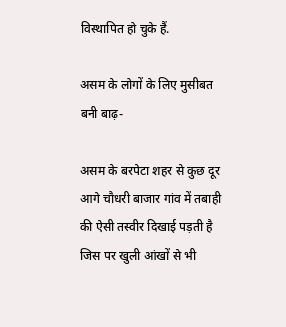विस्थापित हो चुके हैं.

असम के लोगों के लिए मुसीबत बनी बाढ़-

असम के बरपेटा शहर से कुछ दूर आगे चौधरी बाजार गांव में तबाही की ऐसी तस्वीर दिखाई पड़ती है जिस पर खुली आंखों से भी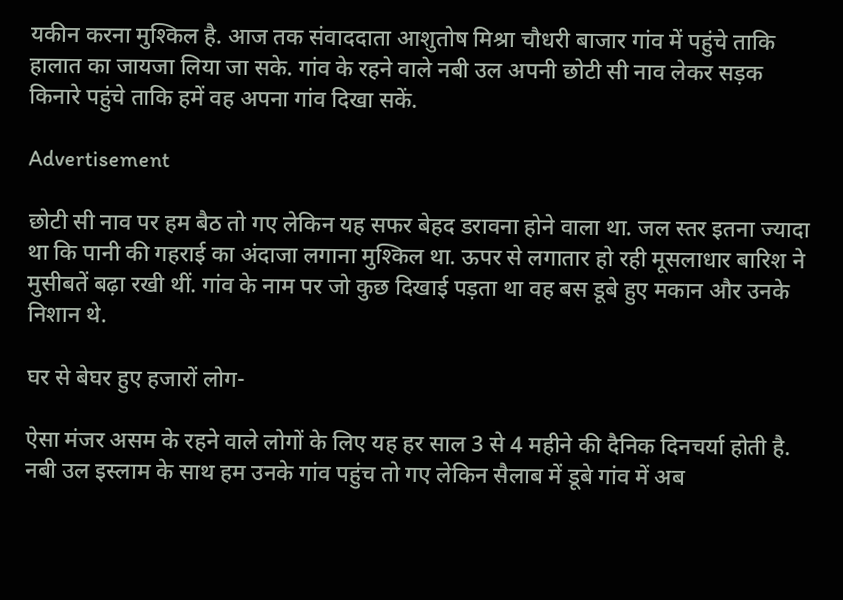यकीन करना मुश्किल है. आज तक संवाददाता आशुतोष मिश्रा चौधरी बाजार गांव में पहुंचे ताकि हालात का जायजा लिया जा सके. गांव के रहने वाले नबी उल अपनी छोटी सी नाव लेकर सड़क किनारे पहुंचे ताकि हमें वह अपना गांव दिखा सकें.

Advertisement

छोटी सी नाव पर हम बैठ तो गए लेकिन यह सफर बेहद डरावना होने वाला था. जल स्तर इतना ज्यादा था कि पानी की गहराई का अंदाजा लगाना मुश्किल था. ऊपर से लगातार हो रही मूसलाधार बारिश ने मुसीबतें बढ़ा रखी थीं. गांव के नाम पर जो कुछ दिखाई पड़ता था वह बस डूबे हुए मकान और उनके निशान थे.

घर से बेघर हुए हजारों लोग-

ऐसा मंजर असम के रहने वाले लोगों के लिए यह हर साल 3 से 4 महीने की दैनिक दिनचर्या होती है. नबी उल इस्लाम के साथ हम उनके गांव पहुंच तो गए लेकिन सैलाब में डूबे गांव में अब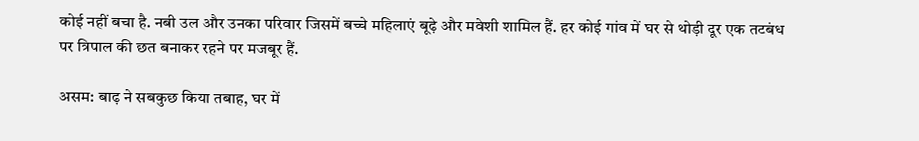कोई नहीं बचा है. नबी उल और उनका परिवार जिसमें बच्चे महिलाएं बूढ़े और मवेशी शामिल हैं. हर कोई गांव में घर से थोड़ी दूर एक तटबंध पर त्रिपाल की छत बनाकर रहने पर मजबूर हैं.

असम: बाढ़ ने सबकुछ किया तबाह, घर में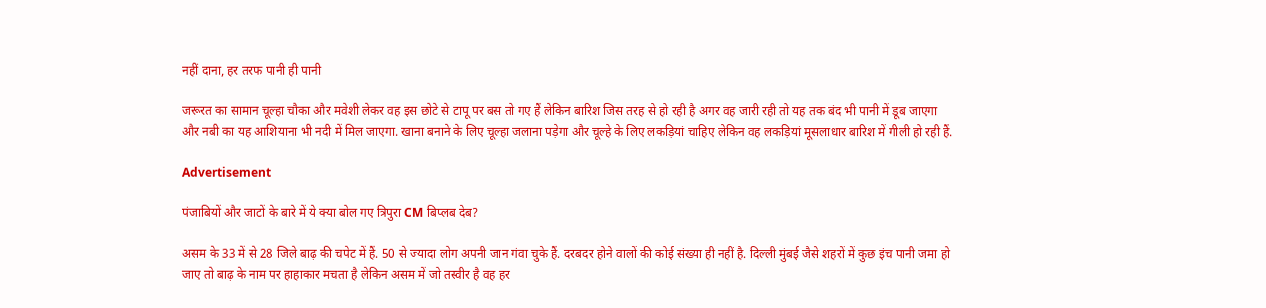नहीं दाना, हर तरफ पानी ही पानी

जरूरत का सामान चूल्हा चौका और मवेशी लेकर वह इस छोटे से टापू पर बस तो गए हैं लेकिन बारिश जिस तरह से हो रही है अगर वह जारी रही तो यह तक बंद भी पानी में डूब जाएगा और नबी का यह आशियाना भी नदी में मिल जाएगा. खाना बनाने के लिए चूल्हा जलाना पड़ेगा और चूल्हे के लिए लकड़ियां चाहिए लेकिन वह लकड़ियां मूसलाधार बारिश में गीली हो रही हैं.

Advertisement

पंजाबियों और जाटों के बारे में ये क्या बोल गए त्रिपुरा CM बिप्लब देब?

असम के 33 में से 28 जिले बाढ़ की चपेट में हैं. 50 से ज्यादा लोग अपनी जान गंवा चुके हैं. दरबदर होने वालों की कोई संख्या ही नहीं है. दिल्ली मुंबई जैसे शहरों में कुछ इंच पानी जमा हो जाए तो बाढ़ के नाम पर हाहाकार मचता है लेकिन असम में जो तस्वीर है वह हर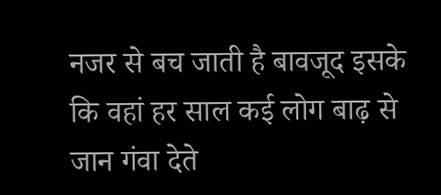नजर से बच जाती है बावजूद इसके कि वहां हर साल कई लोग बाढ़ से जान गंवा देते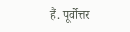हैं. पूर्वोत्तर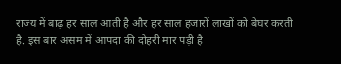राज्य में बाढ़ हर साल आती है और हर साल हजारों लाखों को बेघर करती है. इस बार असम में आपदा की दोहरी मार पड़ी है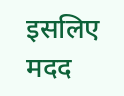इसलिए मदद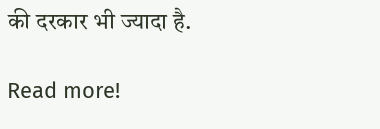की दरकार भी ज्यादा है.

Read more!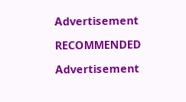Advertisement

RECOMMENDED

Advertisement